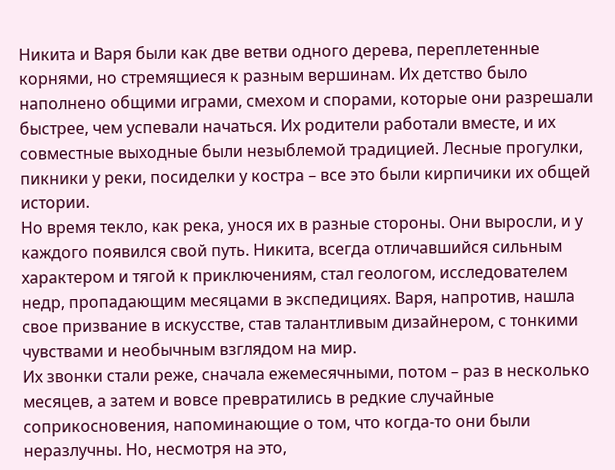Никита и Варя были как две ветви одного дерева, переплетенные корнями, но стремящиеся к разным вершинам. Их детство было наполнено общими играми, смехом и спорами, которые они разрешали быстрее, чем успевали начаться. Их родители работали вместе, и их совместные выходные были незыблемой традицией. Лесные прогулки, пикники у реки, посиделки у костра – все это были кирпичики их общей истории.
Но время текло, как река, унося их в разные стороны. Они выросли, и у каждого появился свой путь. Никита, всегда отличавшийся сильным характером и тягой к приключениям, стал геологом, исследователем недр, пропадающим месяцами в экспедициях. Варя, напротив, нашла свое призвание в искусстве, став талантливым дизайнером, с тонкими чувствами и необычным взглядом на мир.
Их звонки стали реже, сначала ежемесячными, потом – раз в несколько месяцев, а затем и вовсе превратились в редкие случайные соприкосновения, напоминающие о том, что когда-то они были неразлучны. Но, несмотря на это,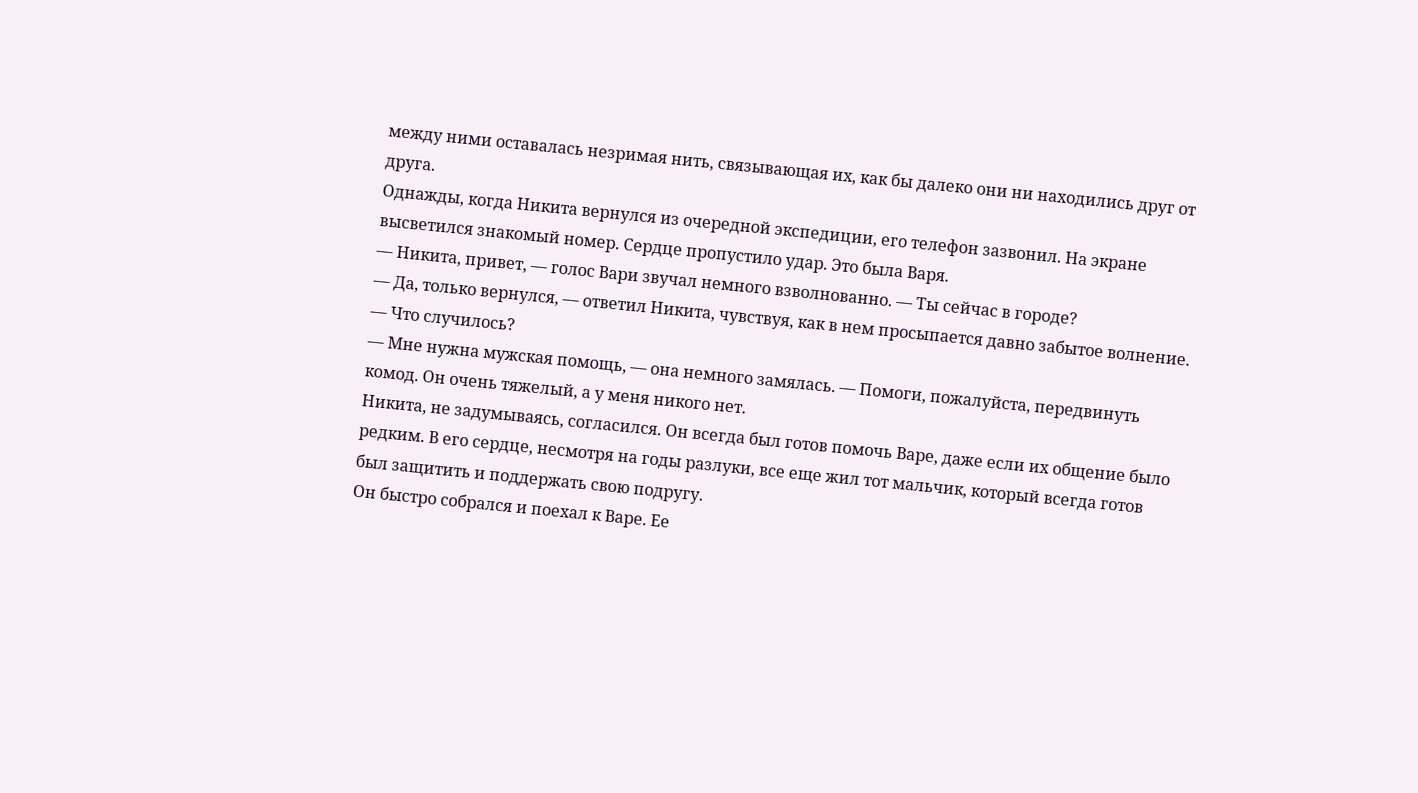между ними оставалась незримая нить, связывающая их, как бы далеко они ни находились друг от друга.
Однажды, когда Никита вернулся из очередной экспедиции, его телефон зазвонил. На экране высветился знакомый номер. Сердце пропустило удар. Это была Варя.
— Никита, привет, — голос Вари звучал немного взволнованно. — Ты сейчас в городе?
— Да, только вернулся, — ответил Никита, чувствуя, как в нем просыпается давно забытое волнение. — Что случилось?
— Мне нужна мужская помощь, — она немного замялась. — Помоги, пожалуйста, передвинуть комод. Он очень тяжелый, а у меня никого нет.
Никита, не задумываясь, согласился. Он всегда был готов помочь Варе, даже если их общение было редким. В его сердце, несмотря на годы разлуки, все еще жил тот мальчик, который всегда готов был защитить и поддержать свою подругу.
Он быстро собрался и поехал к Варе. Ее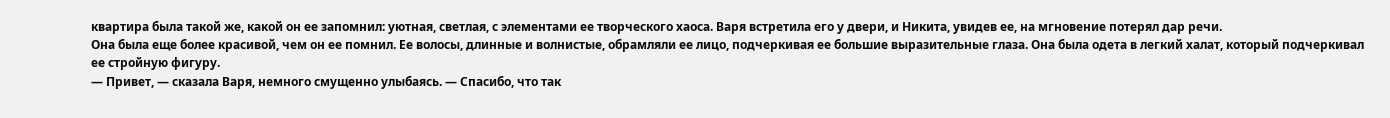квартира была такой же, какой он ее запомнил: уютная, светлая, с элементами ее творческого хаоса. Варя встретила его у двери, и Никита, увидев ее, на мгновение потерял дар речи.
Она была еще более красивой, чем он ее помнил. Ее волосы, длинные и волнистые, обрамляли ее лицо, подчеркивая ее большие выразительные глаза. Она была одета в легкий халат, который подчеркивал ее стройную фигуру.
— Привет, — сказала Варя, немного смущенно улыбаясь. — Спасибо, что так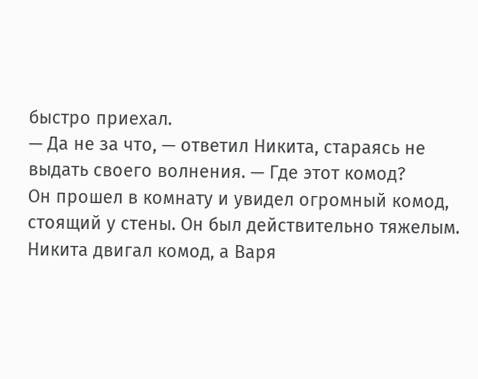быстро приехал.
— Да не за что, — ответил Никита, стараясь не выдать своего волнения. — Где этот комод?
Он прошел в комнату и увидел огромный комод, стоящий у стены. Он был действительно тяжелым. Никита двигал комод, а Варя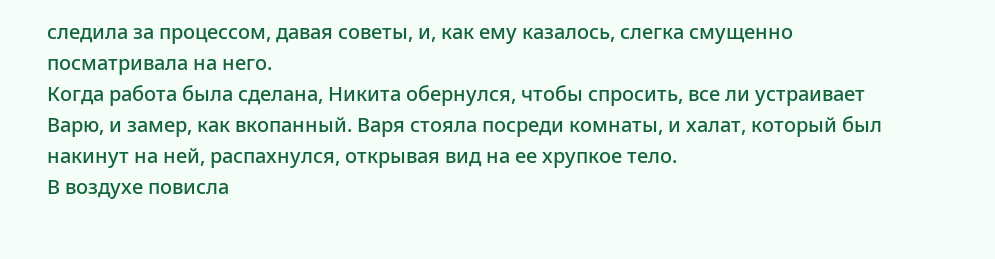следила за процессом, давая советы, и, как ему казалось, слегка смущенно посматривала на него.
Когда работа была сделана, Никита обернулся, чтобы спросить, все ли устраивает Варю, и замер, как вкопанный. Варя стояла посреди комнаты, и халат, который был накинут на ней, распахнулся, открывая вид на ее хрупкое тело.
В воздухе повисла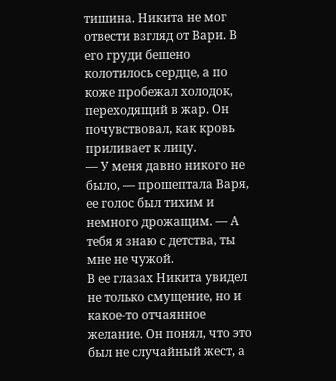тишина. Никита не мог отвести взгляд от Вари. В его груди бешено колотилось сердце, а по коже пробежал холодок, переходящий в жар. Он почувствовал, как кровь приливает к лицу.
— У меня давно никого не было, — прошептала Варя, ее голос был тихим и немного дрожащим. — А тебя я знаю с детства, ты мне не чужой.
В ее глазах Никита увидел не только смущение, но и какое-то отчаянное желание. Он понял, что это был не случайный жест, а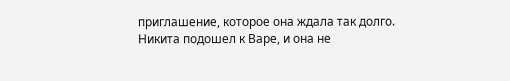приглашение, которое она ждала так долго.
Никита подошел к Варе, и она не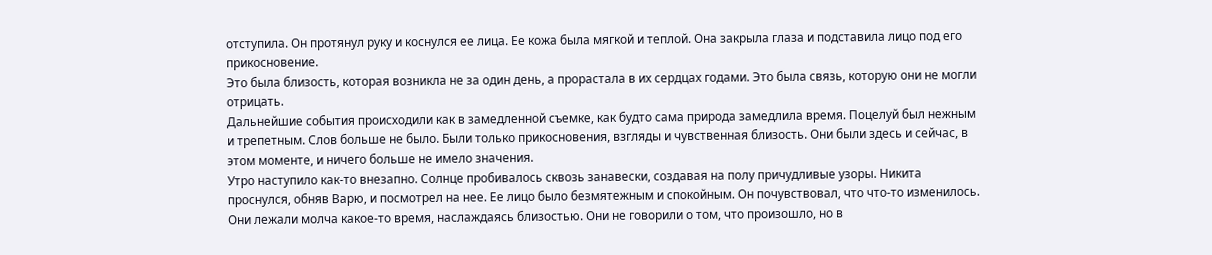отступила. Он протянул руку и коснулся ее лица. Ее кожа была мягкой и теплой. Она закрыла глаза и подставила лицо под его прикосновение.
Это была близость, которая возникла не за один день, а прорастала в их сердцах годами. Это была связь, которую они не могли отрицать.
Дальнейшие события происходили как в замедленной съемке, как будто сама природа замедлила время. Поцелуй был нежным и трепетным. Слов больше не было. Были только прикосновения, взгляды и чувственная близость. Они были здесь и сейчас, в этом моменте, и ничего больше не имело значения.
Утро наступило как-то внезапно. Солнце пробивалось сквозь занавески, создавая на полу причудливые узоры. Никита проснулся, обняв Варю, и посмотрел на нее. Ее лицо было безмятежным и спокойным. Он почувствовал, что что-то изменилось.
Они лежали молча какое-то время, наслаждаясь близостью. Они не говорили о том, что произошло, но в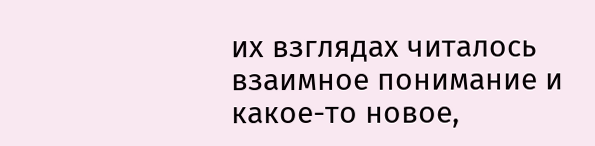их взглядах читалось взаимное понимание и какое-то новое,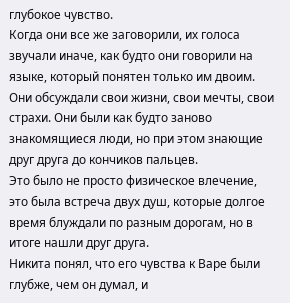глубокое чувство.
Когда они все же заговорили, их голоса звучали иначе, как будто они говорили на языке, который понятен только им двоим. Они обсуждали свои жизни, свои мечты, свои страхи. Они были как будто заново знакомящиеся люди, но при этом знающие друг друга до кончиков пальцев.
Это было не просто физическое влечение, это была встреча двух душ, которые долгое время блуждали по разным дорогам, но в итоге нашли друг друга.
Никита понял, что его чувства к Варе были глубже, чем он думал, и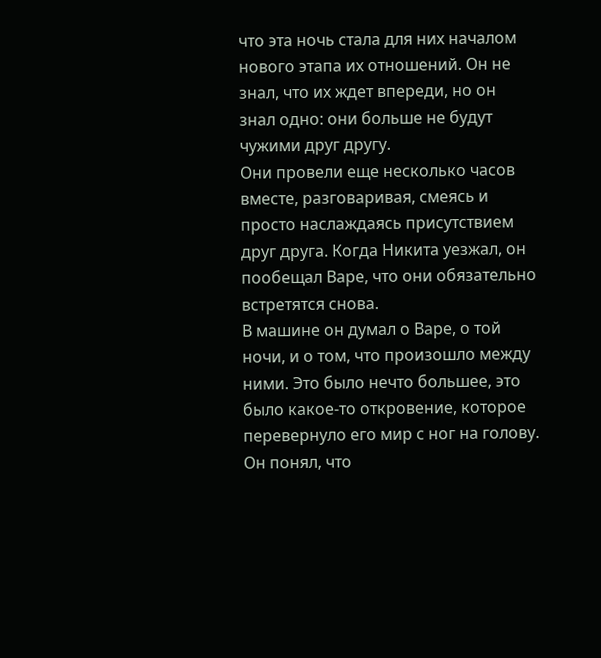что эта ночь стала для них началом нового этапа их отношений. Он не знал, что их ждет впереди, но он знал одно: они больше не будут чужими друг другу.
Они провели еще несколько часов вместе, разговаривая, смеясь и просто наслаждаясь присутствием друг друга. Когда Никита уезжал, он пообещал Варе, что они обязательно встретятся снова.
В машине он думал о Варе, о той ночи, и о том, что произошло между ними. Это было нечто большее, это было какое-то откровение, которое перевернуло его мир с ног на голову.
Он понял, что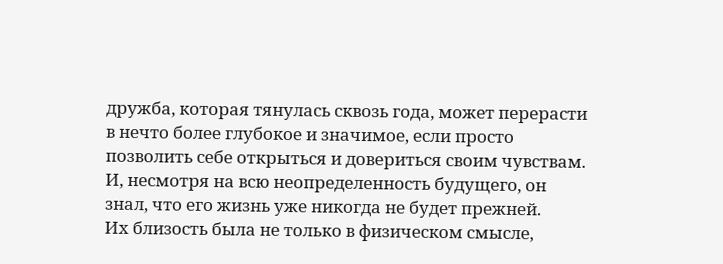дружба, которая тянулась сквозь года, может перерасти в нечто более глубокое и значимое, если просто позволить себе открыться и довериться своим чувствам. И, несмотря на всю неопределенность будущего, он знал, что его жизнь уже никогда не будет прежней.
Их близость была не только в физическом смысле,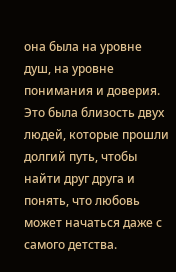она была на уровне душ, на уровне понимания и доверия. Это была близость двух людей, которые прошли долгий путь, чтобы найти друг друга и понять, что любовь может начаться даже с самого детства.